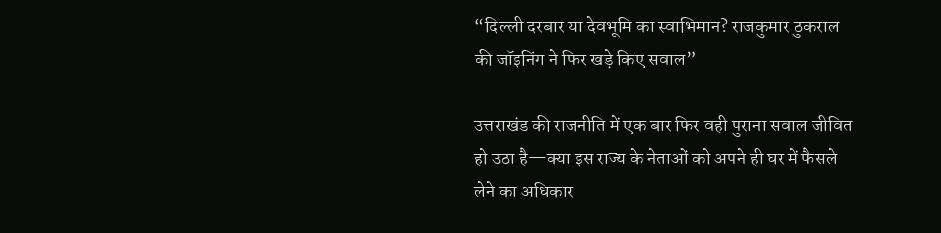“दिल्ली दरबार या देवभूमि का स्वाभिमान? राजकुमार ठुकराल की जॉइनिंग ने फिर खड़े किए सवाल”

उत्तराखंड की राजनीति में एक बार फिर वही पुराना सवाल जीवित हो उठा है—क्या इस राज्य के नेताओं को अपने ही घर में फैसले लेने का अधिकार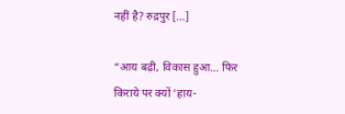नहीं है? रुद्रपुर […]

“आय बढ़ी, विकास हुआ… फिर किराये पर क्यों ‘हाय-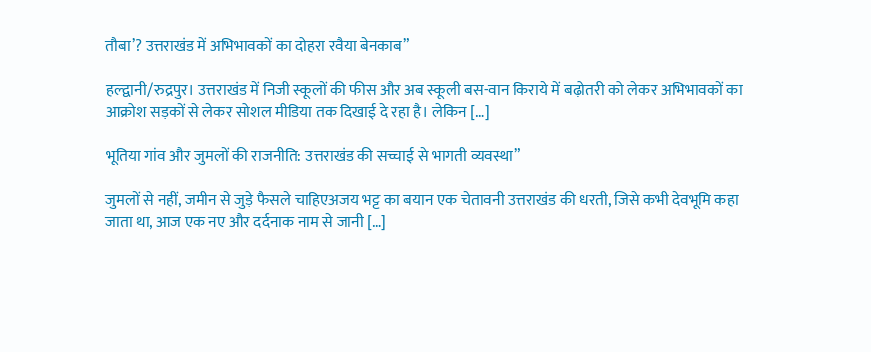तौबा’? उत्तराखंड में अभिभावकों का दोहरा रवैया बेनकाब”

हल्द्वानी/रुद्रपुर। उत्तराखंड में निजी स्कूलों की फीस और अब स्कूली बस-वान किराये में बढ़ोतरी को लेकर अभिभावकों का आक्रोश सड़कों से लेकर सोशल मीडिया तक दिखाई दे रहा है। लेकिन […]

भूतिया गांव और जुमलों की राजनीति: उत्तराखंड की सच्चाई से भागती व्यवस्था”

जुमलों से नहीं, जमीन से जुड़े फैसले चाहिएअजय भट्ट का बयान एक चेतावनी उत्तराखंड की धरती, जिसे कभी देवभूमि कहा जाता था, आज एक नए और दर्दनाक नाम से जानी […]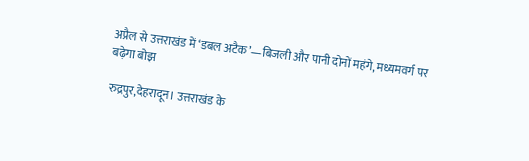अप्रैल से उत्तराखंड में ‘डबल अटैक’—बिजली और पानी दोनों महंगे, मध्यमवर्ग पर बढ़ेगा बोझ

रुद्रपुर,देहरादून। उत्तराखंड के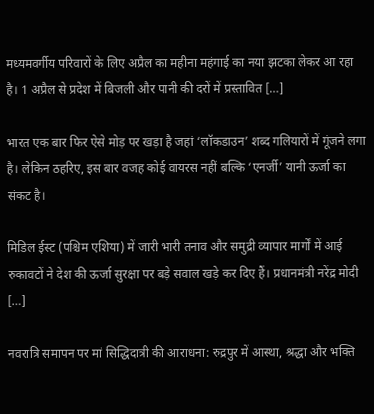मध्यमवर्गीय परिवारों के लिए अप्रैल का महीना महंगाई का नया झटका लेकर आ रहा है। 1 अप्रैल से प्रदेश में बिजली और पानी की दरों में प्रस्तावित […]

भारत एक बार फिर ऐसे मोड़ पर खड़ा है जहां ‘लॉकडाउन’ शब्द गलियारों में गूंजने लगा है। लेकिन ठहरिए, इस बार वजह कोई वायरस नहीं बल्कि ‘एनर्जी’ यानी ऊर्जा का संकट है।

मिडिल ईस्ट (पश्चिम एशिया) में जारी भारी तनाव और समुद्री व्यापार मार्गों में आई रुकावटों ने देश की ऊर्जा सुरक्षा पर बड़े सवाल खड़े कर दिए हैं। प्रधानमंत्री नरेंद्र मोदी […]

नवरात्रि समापन पर मां सिद्धिदात्री की आराधना: रुद्रपुर में आस्था, श्रद्धा और भक्ति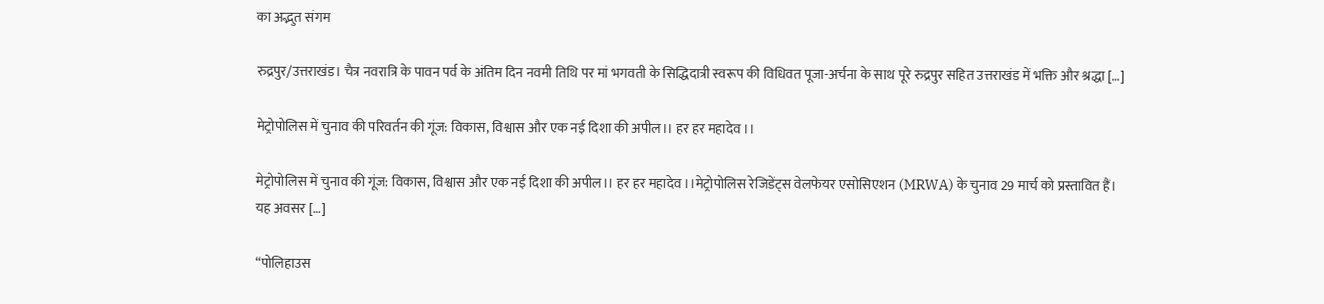का अद्भुत संगम

रुद्रपुर/उत्तराखंड। चैत्र नवरात्रि के पावन पर्व के अंतिम दिन नवमी तिथि पर मां भगवती के सिद्धिदात्री स्वरूप की विधिवत पूजा-अर्चना के साथ पूरे रुद्रपुर सहित उत्तराखंड में भक्ति और श्रद्धा […]

मेट्रोपोलिस में चुनाव की परिवर्तन की गूंज: विकास, विश्वास और एक नई दिशा की अपील।। हर हर महादेव ।।

मेट्रोपोलिस में चुनाव की गूंज: विकास, विश्वास और एक नई दिशा की अपील।। हर हर महादेव ।।मेट्रोपोलिस रेजिडेंट्स वेलफेयर एसोसिएशन (MRWA) के चुनाव 29 मार्च को प्रस्तावित हैं। यह अवसर […]

“पोलिहाउस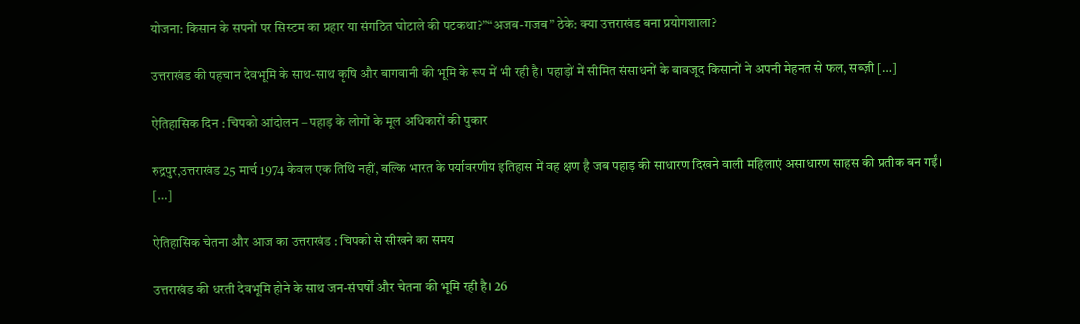योजना: किसान के सपनों पर सिस्टम का प्रहार या संगठित घोटाले की पटकथा?”“अजब-गजब” ठेके: क्या उत्तराखंड बना प्रयोगशाला?

उत्तराखंड की पहचान देवभूमि के साथ-साथ कृषि और बागवानी की भूमि के रूप में भी रही है। पहाड़ों में सीमित संसाधनों के बावजूद किसानों ने अपनी मेहनत से फल, सब्ज़ी […]

ऐतिहासिक दिन : चिपको आंदोलन – पहाड़ के लोगों के मूल अधिकारों की पुकार

रुद्रपुर,उत्तराखंड 25 मार्च 1974 केवल एक तिथि नहीं, बल्कि भारत के पर्यावरणीय इतिहास में वह क्षण है जब पहाड़ की साधारण दिखने वाली महिलाएं असाधारण साहस की प्रतीक बन गईं। […]

ऐतिहासिक चेतना और आज का उत्तराखंड : चिपको से सीखने का समय

उत्तराखंड की धरती देवभूमि होने के साथ जन-संघर्षों और चेतना की भूमि रही है। 26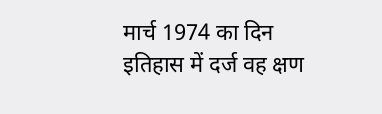मार्च 1974 का दिन इतिहास में दर्ज वह क्षण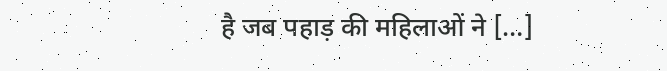है जब पहाड़ की महिलाओं ने […]